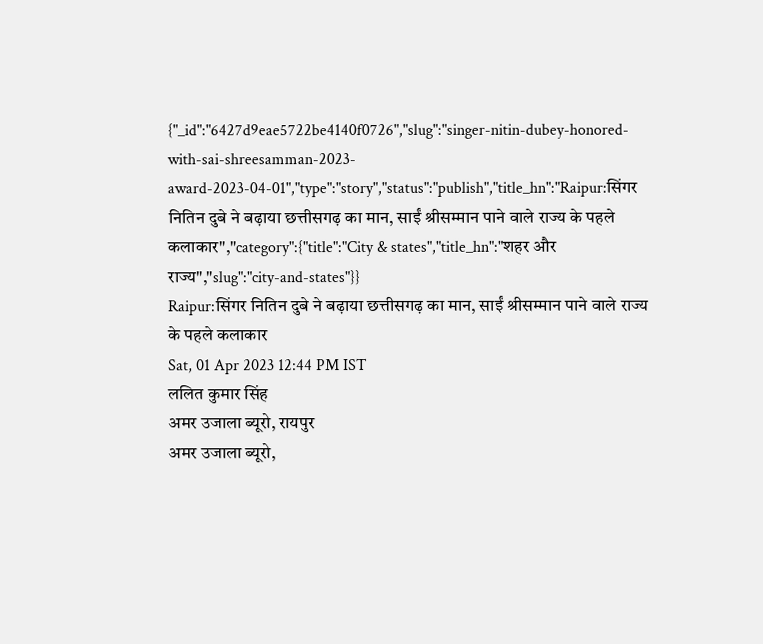{"_id":"6427d9eae5722be4140f0726","slug":"singer-nitin-dubey-honored-with-sai-shreesamman-2023-award-2023-04-01","type":"story","status":"publish","title_hn":"Raipur:सिंगर नितिन दुबे ने बढ़ाया छत्तीसगढ़ का मान, साईं श्रीसम्मान पाने वाले राज्य के पहले कलाकार","category":{"title":"City & states","title_hn":"शहर और राज्य","slug":"city-and-states"}}
Raipur:सिंगर नितिन दुबे ने बढ़ाया छत्तीसगढ़ का मान, साईं श्रीसम्मान पाने वाले राज्य के पहले कलाकार
Sat, 01 Apr 2023 12:44 PM IST
ललित कुमार सिंह
अमर उजाला ब्यूरो, रायपुर
अमर उजाला ब्यूरो,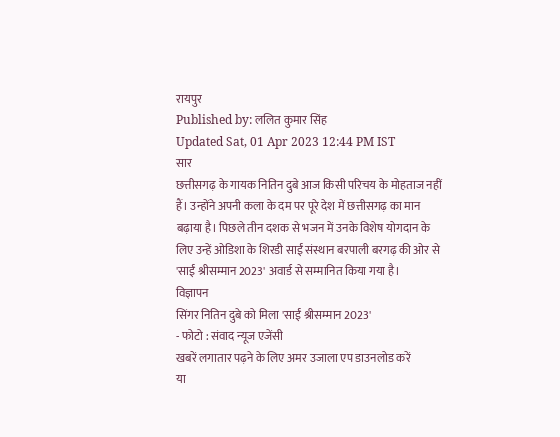रायपुर
Published by: ललित कुमार सिंह
Updated Sat, 01 Apr 2023 12:44 PM IST
सार
छत्तीसगढ़ के गायक नितिन दुबे आज किसी परिचय के मोहताज नहीं हैं। उन्होंने अपनी कला के दम पर पूरे देश में छत्तीसगढ़ का मान बढ़ाया है। पिछले तीन दशक से भजन में उनके विशेष योगदान के लिए उन्हें ओडिशा के शिरडी साईं संस्थान बरपाली बरगढ़ की ओर से 'साईं श्रीसम्मान 2023' अवार्ड से सम्मानित किया गया है।
विज्ञापन
सिंगर नितिन दुबे को मिला 'साईं श्रीसम्मान 2023'
- फोटो : संवाद न्यूज एजेंसी
खबरें लगातार पढ़ने के लिए अमर उजाला एप डाउनलोड करें
या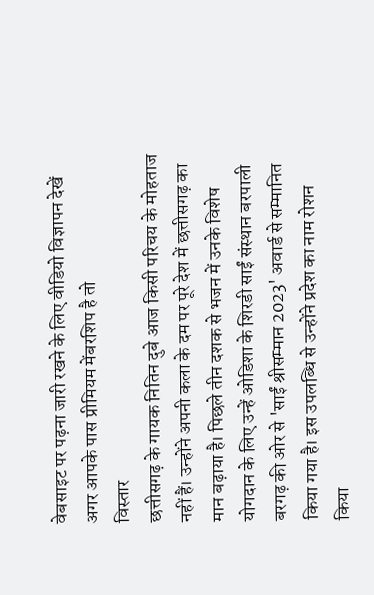वेबसाइट पर पढ़ना जारी रखने के लिए वीडियो विज्ञापन देखें
अगर आपके पास प्रीमियम मेंबरशिप है तो
विस्तार
छत्तीसगढ़ के गायक नितिन दुबे आज किसी परिचय के मोहताज नहीं हैं। उन्होंने अपनी कला के दम पर पूरे देश में छत्तीसगढ़ का मान बढ़ाया है। पिछले तीन दशक से भजन में उनके विशेष योगदान के लिए उन्हें ओडिशा के शिरडी साईं संस्थान बरपाली बरगढ़ की ओर से 'साईं श्रीसम्मान 2023' अवार्ड से सम्मानित किया गया है। इस उपलब्धि से उन्होंने प्रदेश का नाम रोशन किया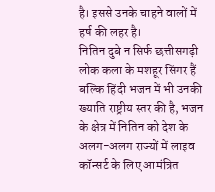है। इससे उनके चाहने वालों में हर्ष की लहर है।
नितिन दुबे न सिर्फ छत्तीसगढ़ी लोक कला के मशहूर सिंगर हैं बल्कि हिंदी भजन में भी उनकी ख्याति राष्ट्रीय स्तर की है, भजन के क्षेत्र में नितिन को देश के अलग-अलग राज्यों में लाइव कॉन्सर्ट के लिए आमंत्रित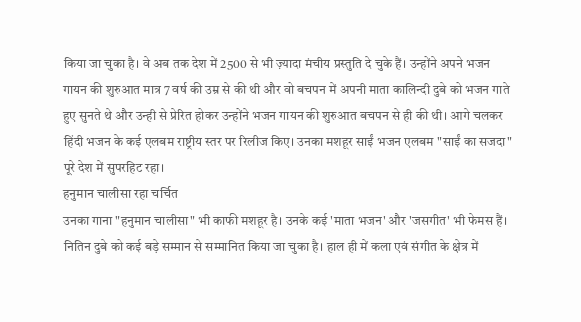किया जा चुका है। वे अब तक देश में 2500 से भी ज़्यादा मंचीय प्रस्तुति दे चुके हैं। उन्होंने अपने भजन गायन की शुरुआत मात्र 7 वर्ष की उम्र से की थी और वो बचपन में अपनी माता कालिन्दी दुबे को भजन गाते हुए सुनते थे और उन्ही से प्रेरित होकर उन्होंने भजन गायन की शुरुआत बचपन से ही की थी। आगे चलकर हिंदी भजन के कई एलबम राष्ट्रीय स्तर पर रिलीज किए। उनका मशहूर साईं भजन एलबम "साईं का सजदा" पूरे देश में सुपरहिट रहा।
हनुमान चालीसा रहा चर्चित
उनका गाना "हनुमान चालीसा" भी काफी मशहूर है। उनके कई 'माता भजन' और 'जसगीत' भी फेमस हैं। नितिन दुबे को कई बड़े सम्मान से सम्मानित किया जा चुका है। हाल ही में कला एवं संगीत के क्षेत्र में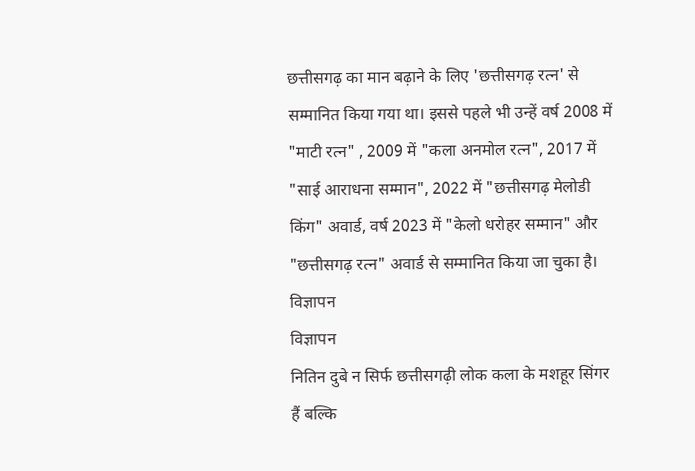छत्तीसगढ़ का मान बढ़ाने के लिए 'छत्तीसगढ़ रत्न' से सम्मानित किया गया था। इससे पहले भी उन्हें वर्ष 2008 में "माटी रत्न" , 2009 में "कला अनमोल रत्न", 2017 में "साई आराधना सम्मान", 2022 में "छत्तीसगढ़ मेलोडी किंग" अवार्ड, वर्ष 2023 में "केलो धरोहर सम्मान" और "छत्तीसगढ़ रत्न" अवार्ड से सम्मानित किया जा चुका है।
विज्ञापन
विज्ञापन
नितिन दुबे न सिर्फ छत्तीसगढ़ी लोक कला के मशहूर सिंगर हैं बल्कि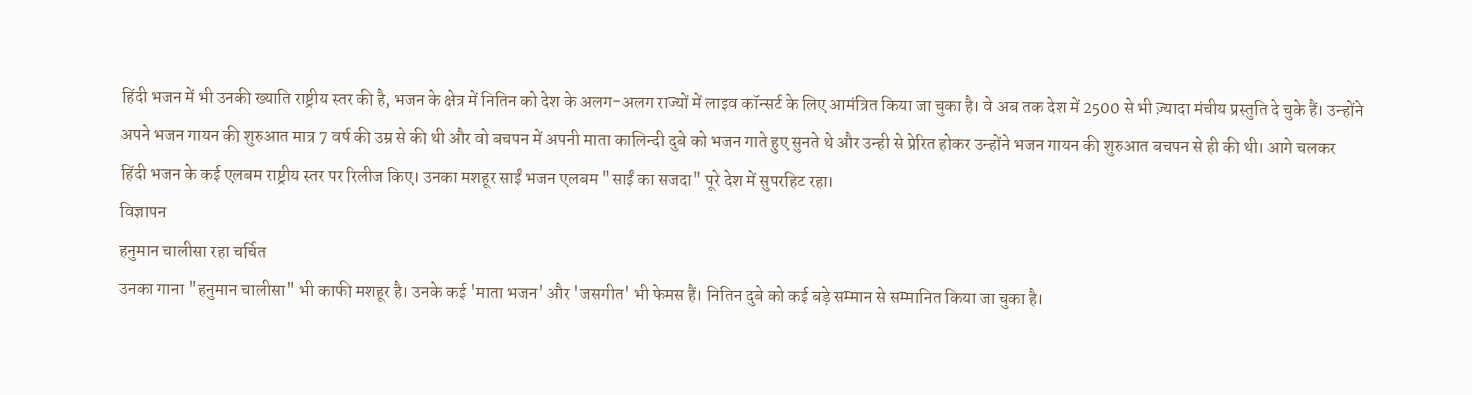हिंदी भजन में भी उनकी ख्याति राष्ट्रीय स्तर की है, भजन के क्षेत्र में नितिन को देश के अलग-अलग राज्यों में लाइव कॉन्सर्ट के लिए आमंत्रित किया जा चुका है। वे अब तक देश में 2500 से भी ज़्यादा मंचीय प्रस्तुति दे चुके हैं। उन्होंने अपने भजन गायन की शुरुआत मात्र 7 वर्ष की उम्र से की थी और वो बचपन में अपनी माता कालिन्दी दुबे को भजन गाते हुए सुनते थे और उन्ही से प्रेरित होकर उन्होंने भजन गायन की शुरुआत बचपन से ही की थी। आगे चलकर हिंदी भजन के कई एलबम राष्ट्रीय स्तर पर रिलीज किए। उनका मशहूर साईं भजन एलबम "साईं का सजदा" पूरे देश में सुपरहिट रहा।
विज्ञापन
हनुमान चालीसा रहा चर्चित
उनका गाना "हनुमान चालीसा" भी काफी मशहूर है। उनके कई 'माता भजन' और 'जसगीत' भी फेमस हैं। नितिन दुबे को कई बड़े सम्मान से सम्मानित किया जा चुका है।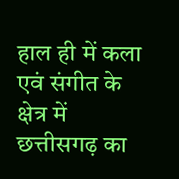हाल ही में कला एवं संगीत के क्षेत्र में छत्तीसगढ़ का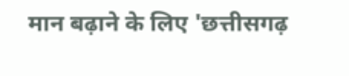मान बढ़ाने के लिए 'छत्तीसगढ़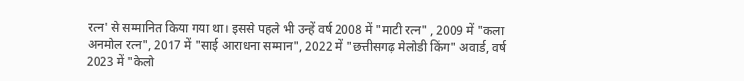रत्न' से सम्मानित किया गया था। इससे पहले भी उन्हें वर्ष 2008 में "माटी रत्न" , 2009 में "कला अनमोल रत्न", 2017 में "साई आराधना सम्मान", 2022 में "छत्तीसगढ़ मेलोडी किंग" अवार्ड, वर्ष 2023 में "केलो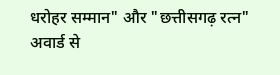धरोहर सम्मान" और "छत्तीसगढ़ रत्न" अवार्ड से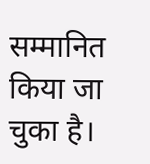सम्मानित किया जा चुका है।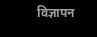विज्ञापन